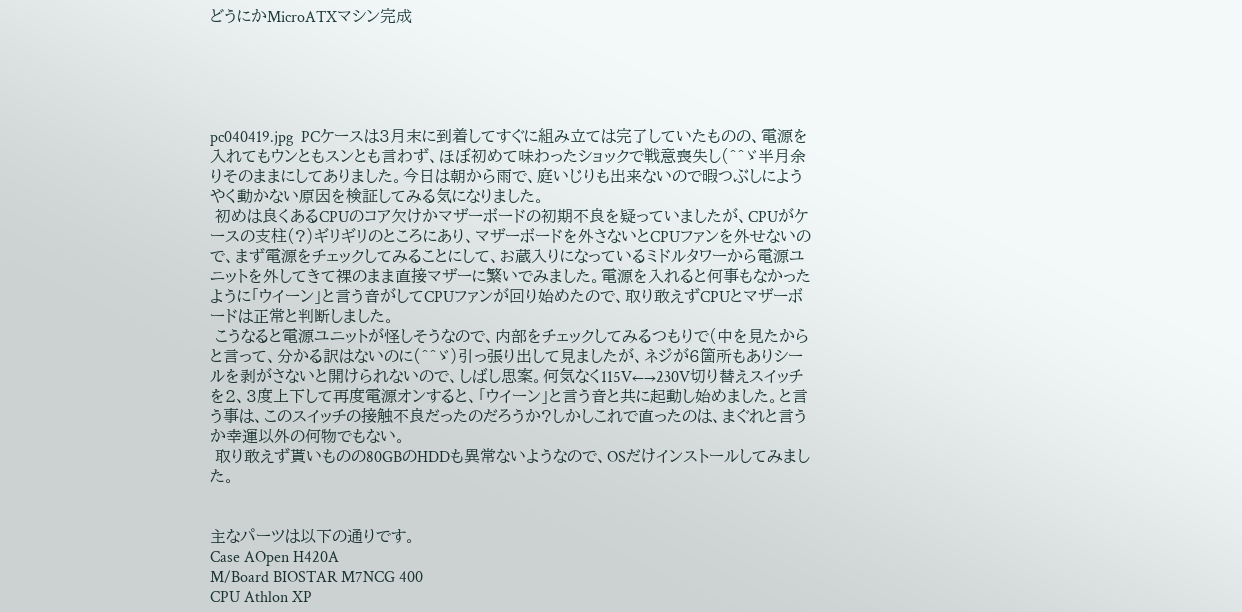どうにかMicroATXマシン完成





pc040419.jpg  PCケースは3月末に到着してすぐに組み立ては完了していたものの、電源を入れてもウンともスンとも言わず、ほぼ初めて味わったショックで戦意喪失し(^^ゞ半月余りそのままにしてありました。今日は朝から雨で、庭いじりも出来ないので暇つぶしにようやく動かない原因を検証してみる気になりました。
 初めは良くあるCPUのコア欠けかマザーボードの初期不良を疑っていましたが、CPUがケースの支柱(?)ギリギリのところにあり、マザーボードを外さないとCPUファンを外せないので、まず電源をチェックしてみることにして、お蔵入りになっているミドルタワーから電源ユニットを外してきて裸のまま直接マザーに繁いでみました。電源を入れると何事もなかったように「ウイーン」と言う音がしてCPUファンが回り始めたので、取り敢えずCPUとマザーボードは正常と判断しました。
 こうなると電源ユニットが怪しそうなので、内部をチェックしてみるつもりで(中を見たからと言って、分かる訳はないのに(^^ゞ)引っ張り出して見ましたが、ネジが6箇所もありシールを剥がさないと開けられないので、しばし思案。何気なく115V←→230V切り替えスイッチを2、3度上下して再度電源オンすると、「ウイーン」と言う音と共に起動し始めました。と言う事は、このスイッチの接触不良だったのだろうか?しかしこれで直ったのは、まぐれと言うか幸運以外の何物でもない。
 取り敢えず貰いものの80GBのHDDも異常ないようなので、OSだけインストールしてみました。


主なパーツは以下の通りです。
Case AOpen H420A
M/Board BIOSTAR M7NCG 400
CPU Athlon XP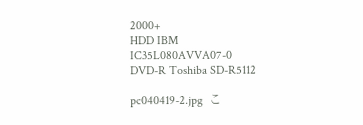2000+
HDD IBM IC35L080AVVA07-0
DVD-R Toshiba SD-R5112

pc040419-2.jpg  こ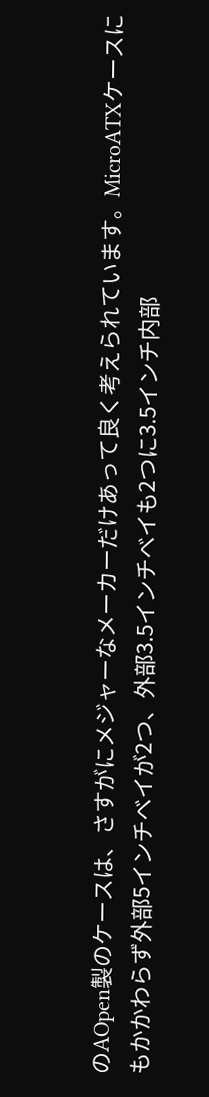のAOpen製のケースは、さすがにメジャーなメーカーだけあって良く考えられています。MicroATXケースにもかかわらず外部5インチベイが2つ、外部3.5インチベイも2つに3.5インチ内部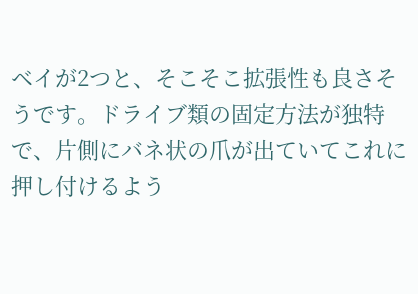ベイが2つと、そこそこ拡張性も良さそうです。ドライブ類の固定方法が独特で、片側にバネ状の爪が出ていてこれに押し付けるよう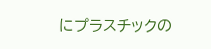にプラスチックの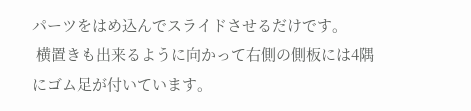パーツをはめ込んでスライドさせるだけです。
 横置きも出来るように向かって右側の側板には4隅にゴム足が付いています。